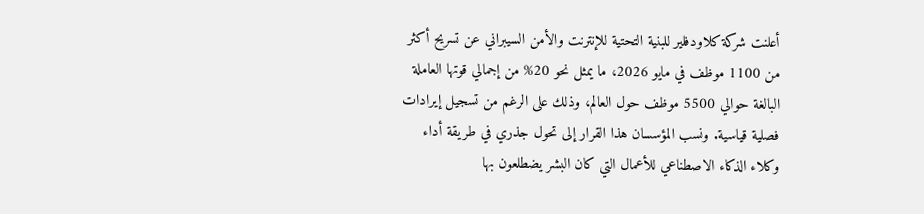أعلنت شركة كلاودفلير للبنية التحتية للإنترنت والأمن السيبراني عن تسريح أكثر من 1100 موظف في مايو 2026، ما يمثل نحو 20% من إجمالي قوتها العاملة البالغة حوالي 5500 موظف حول العالم، وذلك على الرغم من تسجيل إيرادات فصلية قياسية. ونسب المؤسسان هذا القرار إلى تحول جذري في طريقة أداء وكلاء الذكاء الاصطناعي للأعمال التي كان البشر يضطلعون بها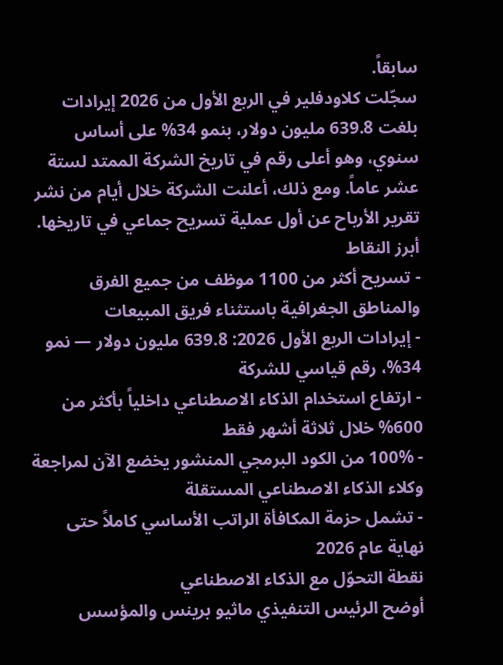سابقاً.
سجّلت كلاودفلير في الربع الأول من 2026 إيرادات بلغت 639.8 مليون دولار، بنمو 34% على أساس سنوي، وهو أعلى رقم في تاريخ الشركة الممتد لستة عشر عاماً. ومع ذلك، أعلنت الشركة خلال أيام من نشر تقرير الأرباح عن أول عملية تسريح جماعي في تاريخها.
أبرز النقاط
- تسريح أكثر من 1100 موظف من جميع الفرق والمناطق الجغرافية باستثناء فريق المبيعات
- إيرادات الربع الأول 2026: 639.8 مليون دولار — نمو 34%، رقم قياسي للشركة
- ارتفاع استخدام الذكاء الاصطناعي داخلياً بأكثر من 600% خلال ثلاثة أشهر فقط
- 100% من الكود البرمجي المنشور يخضع الآن لمراجعة وكلاء الذكاء الاصطناعي المستقلة
- تشمل حزمة المكافأة الراتب الأساسي كاملاً حتى نهاية عام 2026
نقطة التحوّل مع الذكاء الاصطناعي
أوضح الرئيس التنفيذي ماثيو برينس والمؤسس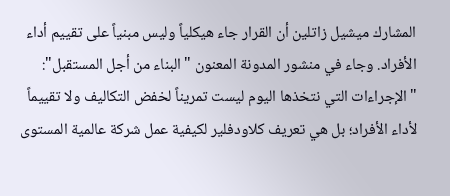المشارك ميشيل زاتلين أن القرار جاء هيكلياً وليس مبنياً على تقييم أداء الأفراد. وجاء في منشور المدونة المعنون "البناء من أجل المستقبل": "الإجراءات التي نتخذها اليوم ليست تمريناً لخفض التكاليف ولا تقييماً لأداء الأفراد؛ بل هي تعريف كلاودفلير لكيفية عمل شركة عالمية المستوى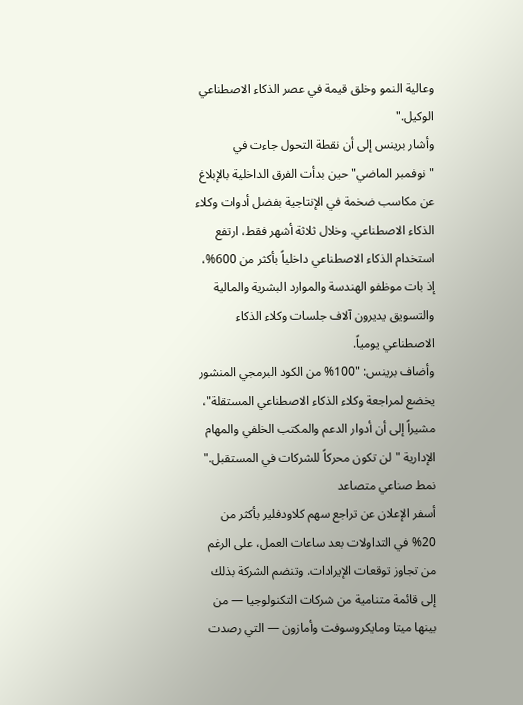وعالية النمو وخلق قيمة في عصر الذكاء الاصطناعي الوكيل."
وأشار برينس إلى أن نقطة التحول جاءت في "نوفمبر الماضي" حين بدأت الفرق الداخلية بالإبلاغ عن مكاسب ضخمة في الإنتاجية بفضل أدوات وكلاء الذكاء الاصطناعي. وخلال ثلاثة أشهر فقط، ارتفع استخدام الذكاء الاصطناعي داخلياً بأكثر من 600%، إذ بات موظفو الهندسة والموارد البشرية والمالية والتسويق يديرون آلاف جلسات وكلاء الذكاء الاصطناعي يومياً.
وأضاف برينس: "100% من الكود البرمجي المنشور يخضع لمراجعة وكلاء الذكاء الاصطناعي المستقلة"، مشيراً إلى أن أدوار الدعم والمكتب الخلفي والمهام الإدارية "لن تكون محركاً للشركات في المستقبل."
نمط صناعي متصاعد
أسفر الإعلان عن تراجع سهم كلاودفلير بأكثر من 20% في التداولات بعد ساعات العمل، على الرغم من تجاوز توقعات الإيرادات. وتنضم الشركة بذلك إلى قائمة متنامية من شركات التكنولوجيا — من بينها ميتا ومايكروسوفت وأمازون — التي رصدت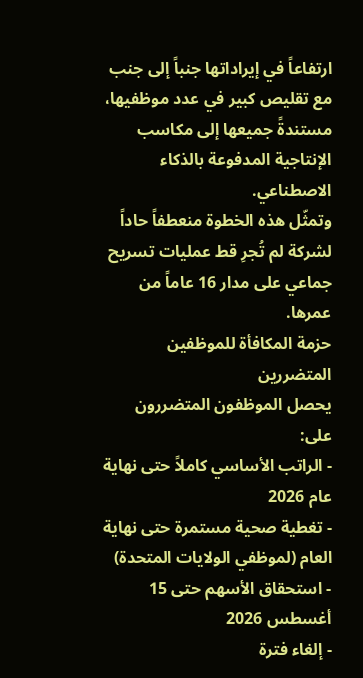ارتفاعاً في إيراداتها جنباً إلى جنب مع تقليص كبير في عدد موظفيها، مستندةً جميعها إلى مكاسب الإنتاجية المدفوعة بالذكاء الاصطناعي.
وتمثّل هذه الخطوة منعطفاً حاداً لشركة لم تُجرِ قط عمليات تسريح جماعي على مدار 16 عاماً من عمرها.
حزمة المكافأة للموظفين المتضررين
يحصل الموظفون المتضررون على:
- الراتب الأساسي كاملاً حتى نهاية عام 2026
- تغطية صحية مستمرة حتى نهاية العام (لموظفي الولايات المتحدة)
- استحقاق الأسهم حتى 15 أغسطس 2026
- إلغاء فترة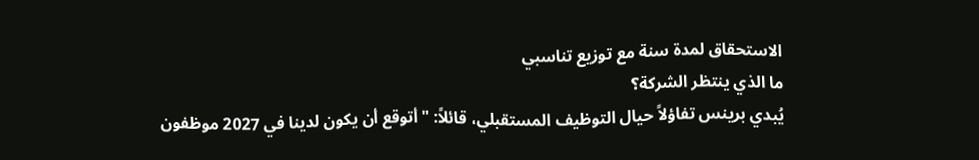الاستحقاق لمدة سنة مع توزيع تناسبي
ما الذي ينتظر الشركة؟
يُبدي برينس تفاؤلاً حيال التوظيف المستقبلي، قائلاً: "أتوقع أن يكون لدينا في 2027 موظفون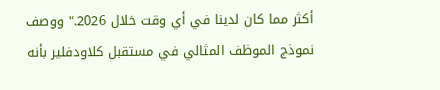أكثر مما كان لدينا في أي وقت خلال 2026." ووصف نموذج الموظف المثالي في مستقبل كلاودفلير بأنه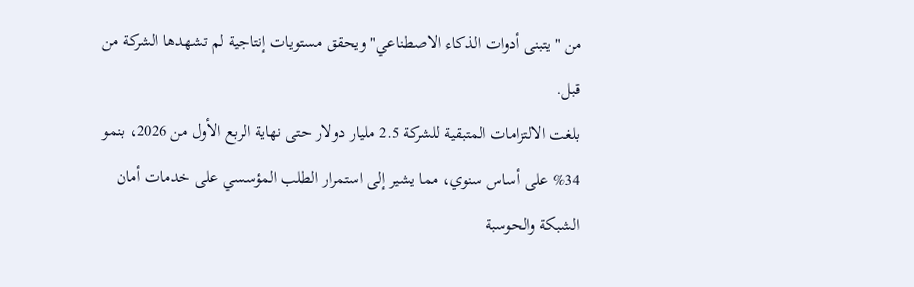من "يتبنى أدوات الذكاء الاصطناعي" ويحقق مستويات إنتاجية لم تشهدها الشركة من قبل.
بلغت الالتزامات المتبقية للشركة 2.5 مليار دولار حتى نهاية الربع الأول من 2026، بنمو 34% على أساس سنوي، مما يشير إلى استمرار الطلب المؤسسي على خدمات أمان الشبكة والحوسبة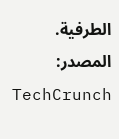الطرفية.
المصدر: TechCrunch